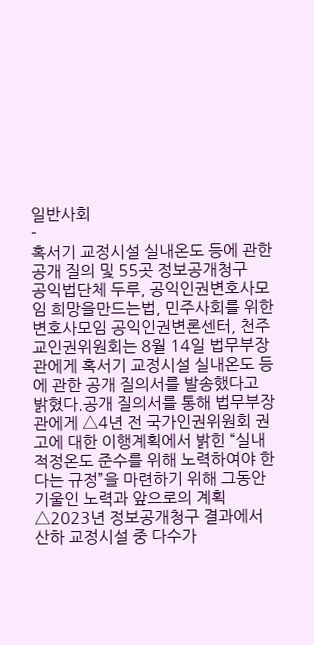일반사회
-
혹서기 교정시설 실내온도 등에 관한 공개 질의 및 55곳 정보공개청구
공익법단체 두루, 공익인권변호사모임 희망을만드는법, 민주사회를 위한 변호사모임 공익인권변론센터, 천주교인권위원회는 8월 14일 법무부장관에게 혹서기 교정시설 실내온도 등에 관한 공개 질의서를 발송했다고 밝혔다.공개 질의서를 통해 법무부장관에게 △4년 전 국가인권위원회 권고에 대한 이행계획에서 밝힌 “실내 적정온도 준수를 위해 노력하여야 한다는 규정”을 마련하기 위해 그동안 기울인 노력과 앞으로의 계획 △2023년 정보공개청구 결과에서 산하 교정시설 중 다수가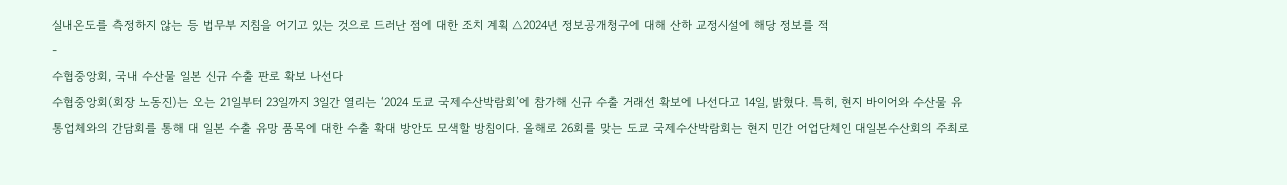실내온도를 측정하지 않는 등 법무부 지침을 어기고 있는 것으로 드러난 점에 대한 조치 계획 △2024년 정보공개청구에 대해 산하 교정시설에 해당 정보를 적
-
수협중앙회, 국내 수산물 일본 신규 수출 판로 확보 나선다
수협중앙회(회장 노동진)는 오는 21일부터 23일까지 3일간 열리는 ‘2024 도쿄 국제수산박람회’에 참가해 신규 수출 거래선 확보에 나선다고 14일, 밝혔다. 특히, 현지 바이어와 수산물 유통업체와의 간담회를 통해 대 일본 수출 유망 품목에 대한 수출 확대 방안도 모색할 방침이다. 올해로 26회를 맞는 도쿄 국제수산박람회는 현지 민간 어업단체인 대일본수산회의 주최로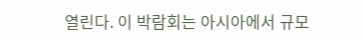열린다. 이 박람회는 아시아에서 규모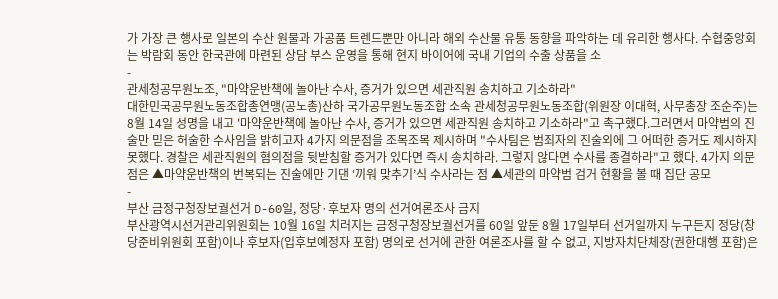가 가장 큰 행사로 일본의 수산 원물과 가공품 트렌드뿐만 아니라 해외 수산물 유통 동향을 파악하는 데 유리한 행사다. 수협중앙회는 박람회 동안 한국관에 마련된 상담 부스 운영을 통해 현지 바이어에 국내 기업의 수출 상품을 소
-
관세청공무원노조, "마약운반책에 놀아난 수사, 증거가 있으면 세관직원 송치하고 기소하라"
대한민국공무원노동조합총연맹(공노총)산하 국가공무원노동조합 소속 관세청공무원노동조합(위원장 이대혁, 사무총장 조순주)는 8월 14일 성명을 내고 '마약운반책에 놀아난 수사, 증거가 있으면 세관직원 송치하고 기소하라"고 촉구했다.그러면서 마약범의 진술만 믿은 허술한 수사임을 밝히고자 4가지 의문점을 조목조목 제시하며 "수사팀은 범죄자의 진술외에 그 어떠한 증거도 제시하지 못했다. 경찰은 세관직원의 혐의점을 뒷받침할 증거가 있다면 즉시 송치하라. 그렇지 않다면 수사를 종결하라"고 했다. 4가지 의문점은 ▲마약운반책의 번복되는 진술에만 기댄 ‘끼워 맞추기’식 수사라는 점 ▲세관의 마약범 검거 현황을 볼 때 집단 공모
-
부산 금정구청장보궐선거 D-60일, 정당·후보자 명의 선거여론조사 금지
부산광역시선거관리위원회는 10월 16일 치러지는 금정구청장보궐선거를 60일 앞둔 8월 17일부터 선거일까지 누구든지 정당(창당준비위원회 포함)이나 후보자(입후보예정자 포함) 명의로 선거에 관한 여론조사를 할 수 없고, 지방자치단체장(권한대행 포함)은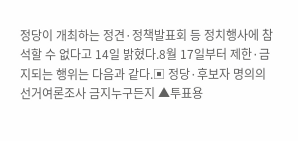정당이 개최하는 정견·정책발표회 등 정치행사에 참석할 수 없다고 14일 밝혔다.8월 17일부터 제한·금지되는 행위는 다음과 같다.▣ 정당·후보자 명의의 선거여론조사 금지누구든지 ▲투표용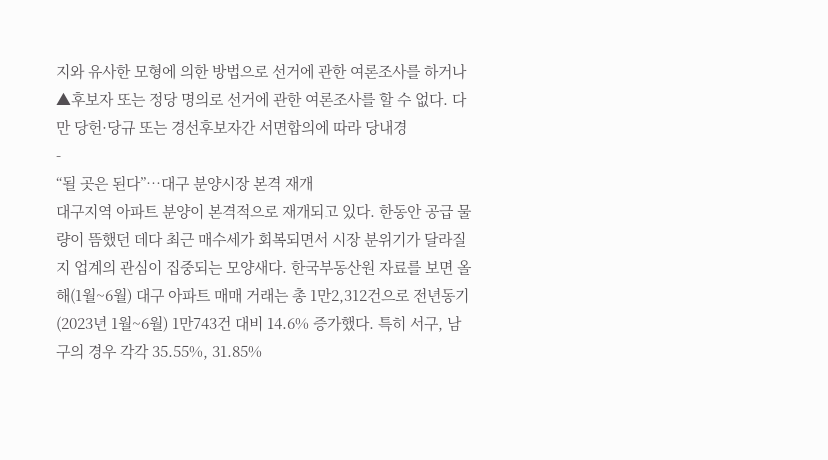지와 유사한 모형에 의한 방법으로 선거에 관한 여론조사를 하거나 ▲후보자 또는 정당 명의로 선거에 관한 여론조사를 할 수 없다. 다만 당헌·당규 또는 경선후보자간 서면합의에 따라 당내경
-
“될 곳은 된다”…대구 분양시장 본격 재개
대구지역 아파트 분양이 본격적으로 재개되고 있다. 한동안 공급 물량이 뜸했던 데다 최근 매수세가 회복되면서 시장 분위기가 달라질지 업계의 관심이 집중되는 모양새다. 한국부동산원 자료를 보면 올해(1월~6월) 대구 아파트 매매 거래는 총 1만2,312건으로 전년동기(2023년 1월~6월) 1만743건 대비 14.6% 증가했다. 특히 서구, 남구의 경우 각각 35.55%, 31.85%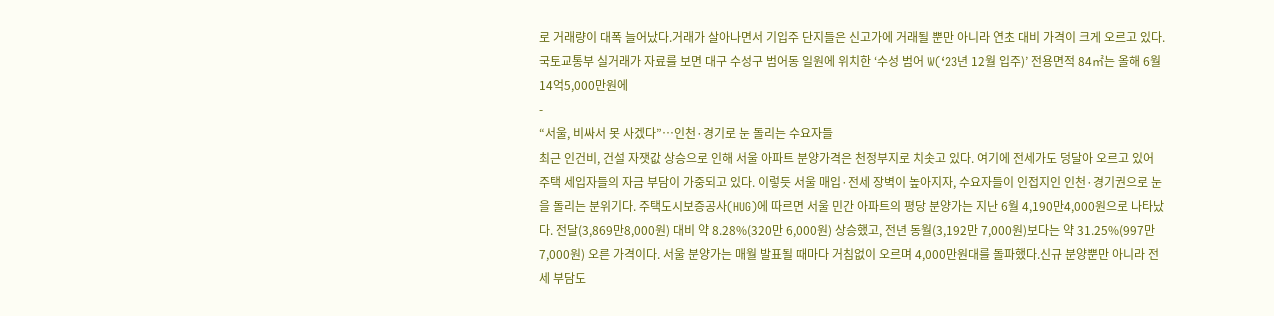로 거래량이 대폭 늘어났다.거래가 살아나면서 기입주 단지들은 신고가에 거래될 뿐만 아니라 연초 대비 가격이 크게 오르고 있다. 국토교통부 실거래가 자료를 보면 대구 수성구 범어동 일원에 위치한 ‘수성 범어 W(‘23년 12월 입주)’ 전용면적 84㎡는 올해 6월 14억5,000만원에
-
“서울, 비싸서 못 사겠다”…인천·경기로 눈 돌리는 수요자들
최근 인건비, 건설 자잿값 상승으로 인해 서울 아파트 분양가격은 천정부지로 치솟고 있다. 여기에 전세가도 덩달아 오르고 있어 주택 세입자들의 자금 부담이 가중되고 있다. 이렇듯 서울 매입·전세 장벽이 높아지자, 수요자들이 인접지인 인천·경기권으로 눈을 돌리는 분위기다. 주택도시보증공사(HUG)에 따르면 서울 민간 아파트의 평당 분양가는 지난 6월 4,190만4,000원으로 나타났다. 전달(3,869만8,000원) 대비 약 8.28%(320만 6,000원) 상승했고, 전년 동월(3,192만 7,000원)보다는 약 31.25%(997만7,000원) 오른 가격이다. 서울 분양가는 매월 발표될 때마다 거침없이 오르며 4,000만원대를 돌파했다.신규 분양뿐만 아니라 전세 부담도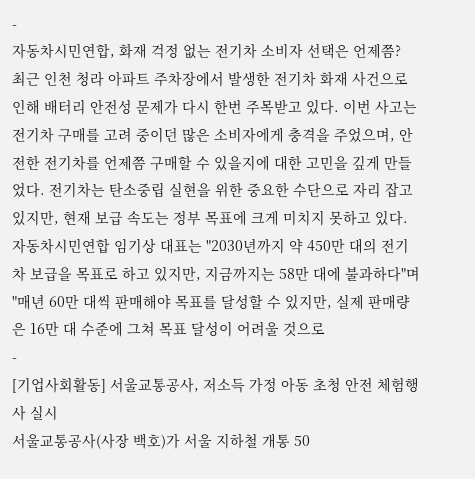-
자동차시민연합, 화재 걱정 없는 전기차 소비자 선택은 언제쯤?
최근 인천 청라 아파트 주차장에서 발생한 전기차 화재 사건으로 인해 배터리 안전성 문제가 다시 한번 주목받고 있다. 이번 사고는 전기차 구매를 고려 중이던 많은 소비자에게 충격을 주었으며, 안전한 전기차를 언제쯤 구매할 수 있을지에 대한 고민을 깊게 만들었다. 전기차는 탄소중립 실현을 위한 중요한 수단으로 자리 잡고 있지만, 현재 보급 속도는 정부 목표에 크게 미치지 못하고 있다.자동차시민연합 임기상 대표는 "2030년까지 약 450만 대의 전기차 보급을 목표로 하고 있지만, 지금까지는 58만 대에 불과하다"며 "매년 60만 대씩 판매해야 목표를 달성할 수 있지만, 실제 판매량은 16만 대 수준에 그쳐 목표 달성이 어려울 것으로
-
[기업사회활동] 서울교통공사, 저소득 가정 아동 초청 안전 체험행사 실시
서울교통공사(사장 백호)가 서울 지하철 개통 50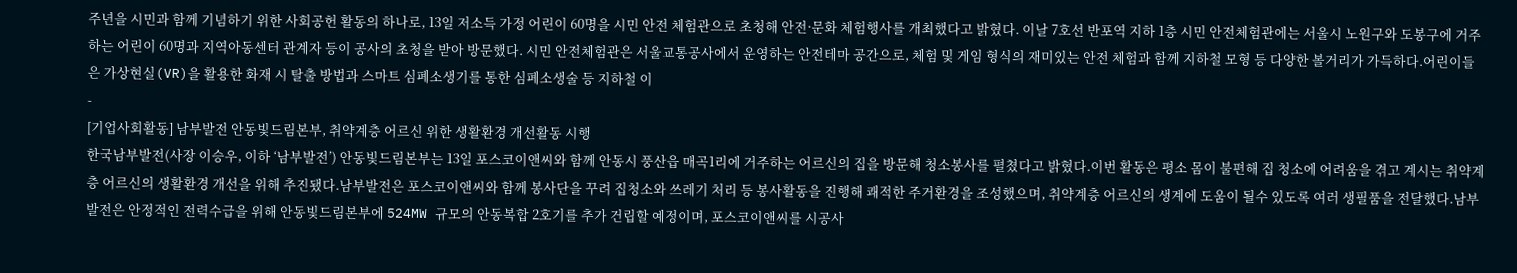주년을 시민과 함께 기념하기 위한 사회공헌 활동의 하나로, 13일 저소득 가정 어린이 60명을 시민 안전 체험관으로 초청해 안전·문화 체험행사를 개최했다고 밝혔다. 이날 7호선 반포역 지하 1층 시민 안전체험관에는 서울시 노원구와 도봉구에 거주하는 어린이 60명과 지역아동센터 관계자 등이 공사의 초청을 받아 방문했다. 시민 안전체험관은 서울교통공사에서 운영하는 안전테마 공간으로, 체험 및 게임 형식의 재미있는 안전 체험과 함께 지하철 모형 등 다양한 볼거리가 가득하다.어린이들은 가상현실(VR)을 활용한 화재 시 탈출 방법과 스마트 심폐소생기를 통한 심폐소생술 등 지하철 이
-
[기업사회활동] 남부발전 안동빛드림본부, 취약계층 어르신 위한 생활환경 개선활동 시행
한국남부발전(사장 이승우, 이하 ‘남부발전’) 안동빛드림본부는 13일 포스코이앤씨와 함께 안동시 풍산읍 매곡1리에 거주하는 어르신의 집을 방문해 청소봉사를 펼쳤다고 밝혔다.이번 활동은 평소 몸이 불편해 집 청소에 어려움을 겪고 계시는 취약계층 어르신의 생활환경 개선을 위해 추진됐다.남부발전은 포스코이앤씨와 함께 봉사단을 꾸려 집청소와 쓰레기 처리 등 봉사활동을 진행해 쾌적한 주거환경을 조성했으며, 취약계층 어르신의 생계에 도움이 될수 있도록 여러 생필품을 전달했다.남부발전은 안정적인 전력수급을 위해 안동빛드림본부에 524MW 규모의 안동복합 2호기를 추가 건립할 예정이며, 포스코이앤씨를 시공사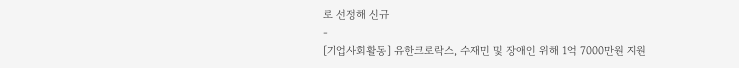로 선정해 신규
-
[기업사회활동] 유한크로락스, 수재민 및 장애인 위해 1억 7000만원 지원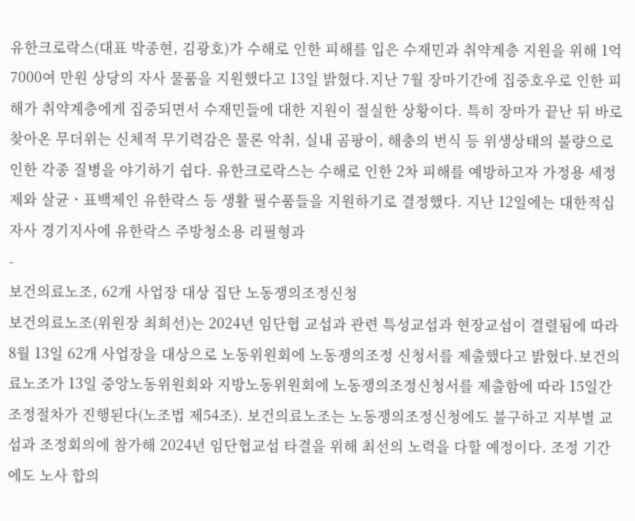유한크로락스(대표 박종현, 김광호)가 수해로 인한 피해를 입은 수재민과 취약계층 지원을 위해 1억 7000여 만원 상당의 자사 물품을 지원했다고 13일 밝혔다.지난 7월 장마기간에 집중호우로 인한 피해가 취약계층에게 집중되면서 수재민들에 대한 지원이 절실한 상황이다. 특히 장마가 끝난 뒤 바로 찾아온 무더위는 신체적 무기력감은 물론 악취, 실내 곰팡이, 해충의 번식 등 위생상태의 불량으로 인한 각종 질병을 야기하기 쉽다. 유한크로락스는 수해로 인한 2차 피해를 예방하고자 가정용 세정제와 살균ㆍ표백제인 유한락스 등 생활 필수품들을 지원하기로 결정했다. 지난 12일에는 대한적십자사 경기지사에 유한락스 주방청소용 리필형과
-
보건의료노조, 62개 사업장 대상 집단 노동쟁의조정신청
보건의료노조(위원장 최희선)는 2024년 임단협 교섭과 관련 특성교섭과 현장교섭이 결렬됨에 따라 8월 13일 62개 사업장을 대상으로 노동위원회에 노동쟁의조정 신청서를 제출했다고 밝혔다.보건의료노조가 13일 중앙노동위원회와 지방노동위원회에 노동쟁의조정신청서를 제출함에 따라 15일간 조정절차가 진행된다(노조법 제54조). 보건의료노조는 노동쟁의조정신청에도 불구하고 지부별 교섭과 조정회의에 참가해 2024년 임단협교섭 타결을 위해 최선의 노력을 다할 예정이다. 조정 기간에도 노사 합의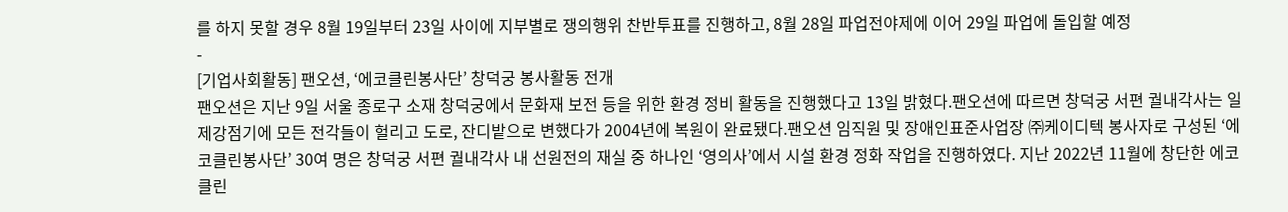를 하지 못할 경우 8월 19일부터 23일 사이에 지부별로 쟁의행위 찬반투표를 진행하고, 8월 28일 파업전야제에 이어 29일 파업에 돌입할 예정
-
[기업사회활동] 팬오션, ‘에코클린봉사단’ 창덕궁 봉사활동 전개
팬오션은 지난 9일 서울 종로구 소재 창덕궁에서 문화재 보전 등을 위한 환경 정비 활동을 진행했다고 13일 밝혔다.팬오션에 따르면 창덕궁 서편 궐내각사는 일제강점기에 모든 전각들이 헐리고 도로, 잔디밭으로 변했다가 2004년에 복원이 완료됐다.팬오션 임직원 및 장애인표준사업장 ㈜케이디텍 봉사자로 구성된 ‘에코클린봉사단’ 30여 명은 창덕궁 서편 궐내각사 내 선원전의 재실 중 하나인 ‘영의사’에서 시설 환경 정화 작업을 진행하였다. 지난 2022년 11월에 창단한 에코클린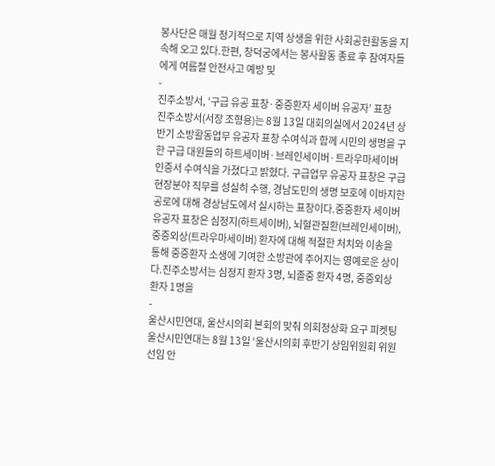봉사단은 매월 정기적으로 지역 상생을 위한 사회공헌활동을 지속해 오고 있다.한편, 창덕궁에서는 봉사활동 종료 후 참여자들에게 여름철 안전사고 예방 및
-
진주소방서, ‘구급 유공 표창·중증환자 세이버 유공자’ 표창
진주소방서(서장 조형용)는 8월 13일 대회의실에서 2024년 상반기 소방활동업무 유공자 표창 수여식과 함께 시민의 생명을 구한 구급 대원들의 하트세이버·브레인세이버·트라우마세이버 인증서 수여식을 가졌다고 밝혔다. 구급업무 유공자 표창은 구급현장분야 직무를 성실히 수행, 경남도민의 생명 보호에 이바지한 공로에 대해 경상남도에서 실시하는 표창이다.중증환자 세이버 유공자 표창은 심정지(하트세이버), 뇌혈관질환(브레인세이버), 중증외상(트라우마세이버) 환자에 대해 적절한 처치와 이송을 통해 중증환자 소생에 기여한 소방관에 주어지는 영예로운 상이다.진주소방서는 심정지 환자 3명, 뇌졸중 환자 4명, 중증외상 환자 1명을
-
울산시민연대, 울산시의회 본회의 맞춰 의회정상화 요구 피켓팅
울산시민연대는 8월 13일 ‘울산시의회 후반기 상임위원회 위원 선임 안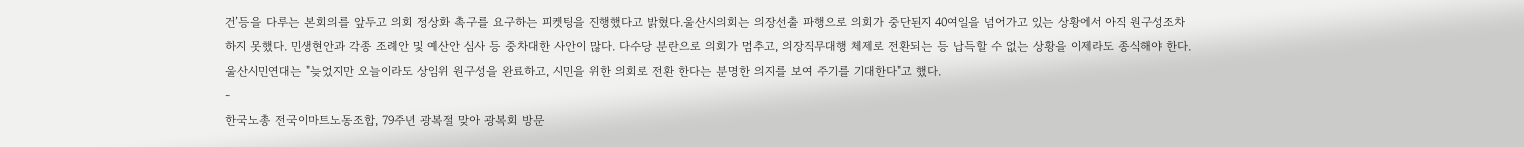건’등을 다루는 본회의를 앞두고 의회 정상화 촉구를 요구하는 피켓팅을 진행했다고 밝혔다.울산시의회는 의장선출 파행으로 의회가 중단된지 40여일을 넘어가고 있는 상황에서 아직 원구성조차 하지 못했다. 민생현안과 각종 조례안 및 예산안 심사 등 중차대한 사안이 많다. 다수당 분란으로 의회가 멈추고, 의장직무대행 체제로 전환되는 등 납득할 수 없는 상황을 이제라도 종식해야 한다. 울산시민연대는 "늦었지만 오늘이라도 상임위 원구성을 완료하고, 시민을 위한 의회로 전환 한다는 분명한 의지를 보여 주기를 기대한다"고 했다.
-
한국노총 전국이마트노동조합, 79주년 광복절 맞아 광복회 방문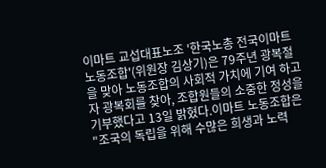이마트 교섭대표노조 '한국노총 전국이마트노동조합'(위원장 김상기)은 79주년 광복절을 맞아 노동조합의 사회적 가치에 기여 하고자 광복회를 찾아, 조합원들의 소중한 정성을 기부했다고 13일 밝혔다.이마트 노동조합은 "조국의 독립을 위해 수많은 희생과 노력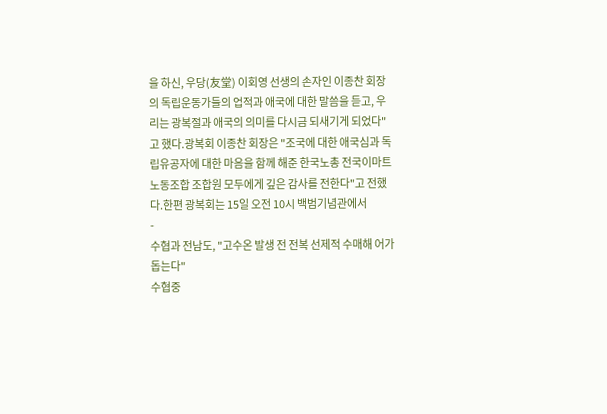을 하신, 우당(友堂) 이회영 선생의 손자인 이종찬 회장의 독립운동가들의 업적과 애국에 대한 말씀을 듣고, 우리는 광복절과 애국의 의미를 다시금 되새기게 되었다"고 했다.광복회 이종찬 회장은 "조국에 대한 애국심과 독립유공자에 대한 마음을 함께 해준 한국노총 전국이마트노동조합 조합원 모두에게 깊은 감사를 전한다"고 전했다.한편 광복회는 15일 오전 10시 백범기념관에서
-
수협과 전남도, "고수온 발생 전 전복 선제적 수매해 어가 돕는다"
수협중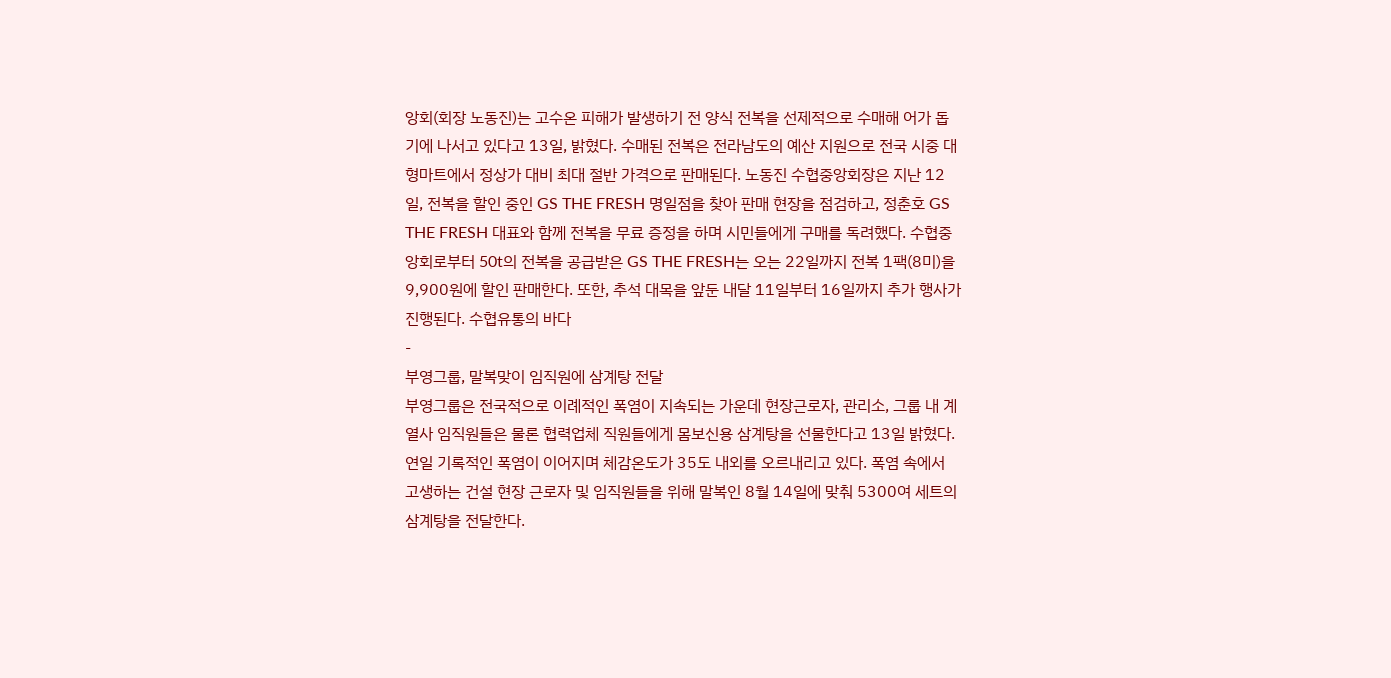앙회(회장 노동진)는 고수온 피해가 발생하기 전 양식 전복을 선제적으로 수매해 어가 돕기에 나서고 있다고 13일, 밝혔다. 수매된 전복은 전라남도의 예산 지원으로 전국 시중 대형마트에서 정상가 대비 최대 절반 가격으로 판매된다. 노동진 수협중앙회장은 지난 12일, 전복을 할인 중인 GS THE FRESH 명일점을 찾아 판매 현장을 점검하고, 정춘호 GS THE FRESH 대표와 함께 전복을 무료 증정을 하며 시민들에게 구매를 독려했다. 수협중앙회로부터 50t의 전복을 공급받은 GS THE FRESH는 오는 22일까지 전복 1팩(8미)을 9,900원에 할인 판매한다. 또한, 추석 대목을 앞둔 내달 11일부터 16일까지 추가 행사가 진행된다. 수협유통의 바다
-
부영그룹, 말복맞이 임직원에 삼계탕 전달
부영그룹은 전국적으로 이례적인 폭염이 지속되는 가운데 현장근로자, 관리소, 그룹 내 계열사 임직원들은 물론 협력업체 직원들에게 몸보신용 삼계탕을 선물한다고 13일 밝혔다. 연일 기록적인 폭염이 이어지며 체감온도가 35도 내외를 오르내리고 있다. 폭염 속에서 고생하는 건설 현장 근로자 및 임직원들을 위해 말복인 8월 14일에 맞춰 5300여 세트의 삼계탕을 전달한다.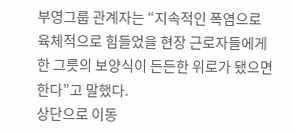부영그룹 관계자는 “지속적인 폭염으로 육체적으로 힘들었을 현장 근로자들에게 한 그릇의 보양식이 든든한 위로가 됐으면 한다”고 말했다.
상단으로 이동